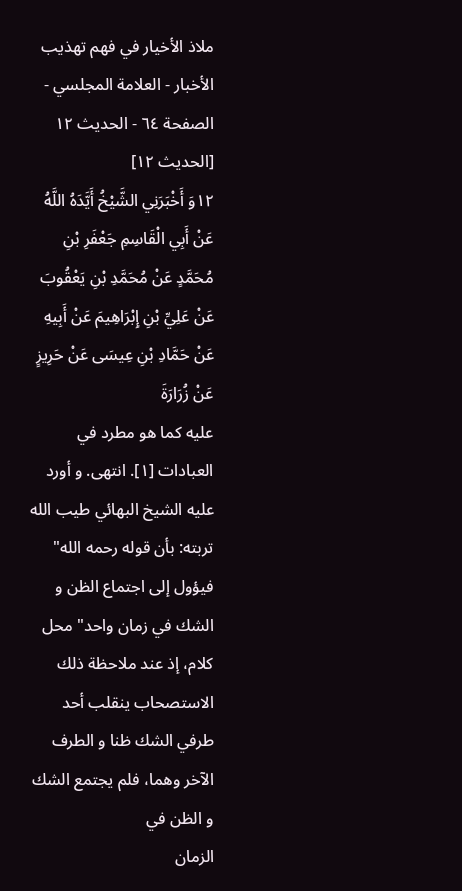ملاذ الأخيار في فهم تهذيب الأخبار - العلامة المجلسي - الصفحة ٦٤ - الحديث ١٢
[الحديث ١٢]
١٢وَ أَخْبَرَنِي الشَّيْخُ أَيَّدَهُ اللَّهُ عَنْ أَبِي الْقَاسِمِ جَعْفَرِ بْنِ مُحَمَّدٍ عَنْ مُحَمَّدِ بْنِ يَعْقُوبَ عَنْ عَلِيِّ بْنِ إِبْرَاهِيمَ عَنْ أَبِيهِ عَنْ حَمَّادِ بْنِ عِيسَى عَنْ حَرِيزٍ عَنْ زُرَارَةَ
عليه كما هو مطرد في العبادات [١]. انتهى. و أورد عليه الشيخ البهائي طيب الله تربته: بأن قوله رحمه الله"
فيؤول إلى اجتماع الظن و الشك في زمان واحد" محل كلام، إذ عند ملاحظة ذلك
الاستصحاب ينقلب أحد طرفي الشك ظنا و الطرف الآخر وهما، فلم يجتمع الشك و الظن في
الزمان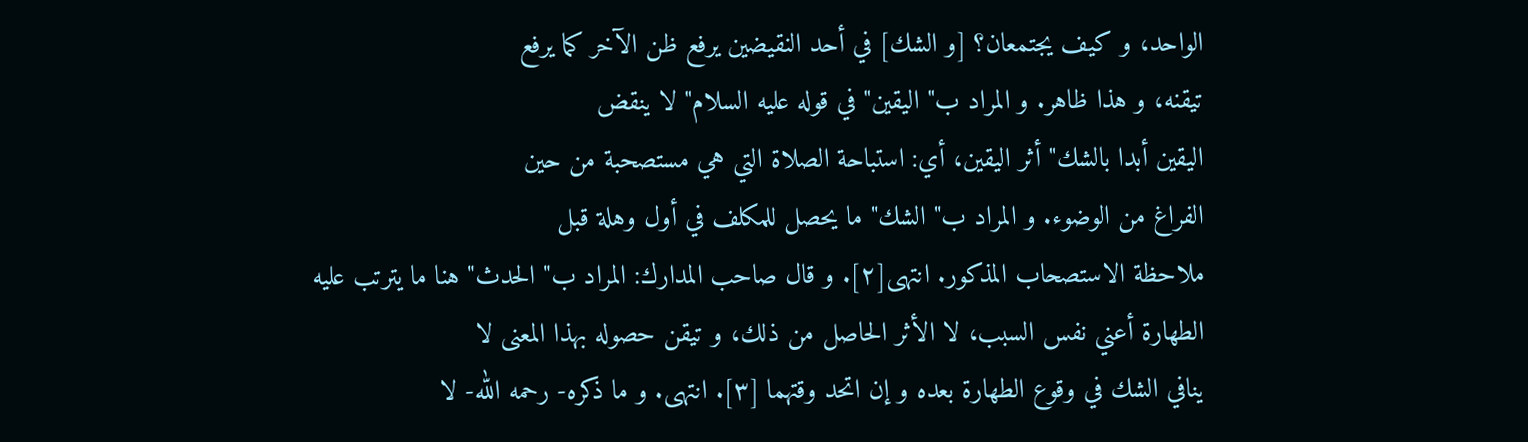الواحد، و كيف يجتمعان؟ [و الشك] في أحد النقيضين يرفع ظن الآخر كما يرفع
تيقنه، و هذا ظاهر. و المراد ب" اليقين" في قوله عليه السلام" لا ينقض
اليقين أبدا بالشك" أثر اليقين، أي: استباحة الصلاة التي هي مستصحبة من حين
الفراغ من الوضوء. و المراد ب" الشك" ما يحصل للمكلف في أول وهلة قبل
ملاحظة الاستصحاب المذكور. انتهى[٢]. و قال صاحب المدارك: المراد ب" الحدث" هنا ما يترتب عليه
الطهارة أعني نفس السبب، لا الأثر الحاصل من ذلك، و تيقن حصوله بهذا المعنى لا
ينافي الشك في وقوع الطهارة بعده و إن اتحد وقتهما [٣]. انتهى. و ما ذكره- رحمه الله- لا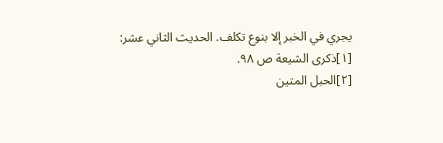يجري في الخبر إلا بنوع تكلف. الحديث الثاني عشر:
[١]ذكرى الشيعة ص ٩٨.
[٢]الحبل المتين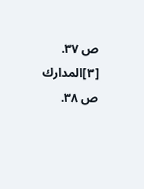ص ٣٧.
[٣]المدارك ص ٣٨.